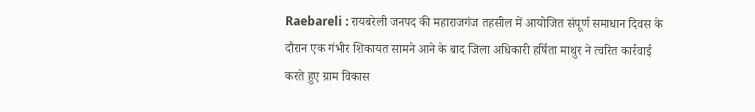Raebareli : रायबरेली जनपद की महाराजगंज तहसील में आयोजित संपूर्ण समाधान दिवस के दौरान एक गंभीर शिकायत सामने आने के बाद जिला अधिकारी हर्षिता माथुर ने त्वरित कार्रवाई करते हुए ग्राम विकास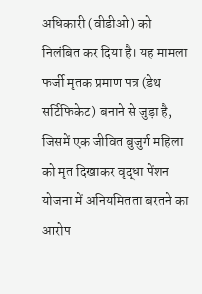अधिकारी (वीडीओ) को निलंबित कर दिया है। यह मामला फर्जी मृतक प्रमाण पत्र (डेथ सर्टिफिकेट) बनाने से जुड़ा है, जिसमें एक जीवित बुजुर्ग महिला को मृत दिखाकर वृद्धा पेंशन योजना में अनियमितता बरतने का आरोप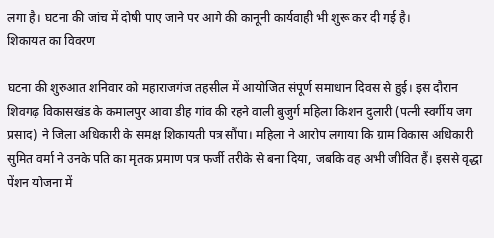लगा है। घटना की जांच में दोषी पाए जाने पर आगे की कानूनी कार्यवाही भी शुरू कर दी गई है।
शिकायत का विवरण

घटना की शुरुआत शनिवार को महाराजगंज तहसील में आयोजित संपूर्ण समाधान दिवस से हुई। इस दौरान शिवगढ़ विकासखंड के कमालपुर आवा डीह गांव की रहने वाली बुजुर्ग महिला किशन दुलारी (पत्नी स्वर्गीय जग प्रसाद) ने जिला अधिकारी के समक्ष शिकायती पत्र सौंपा। महिला ने आरोप लगाया कि ग्राम विकास अधिकारी सुमित वर्मा ने उनके पति का मृतक प्रमाण पत्र फर्जी तरीके से बना दिया, जबकि वह अभी जीवित हैं। इससे वृद्धा पेंशन योजना में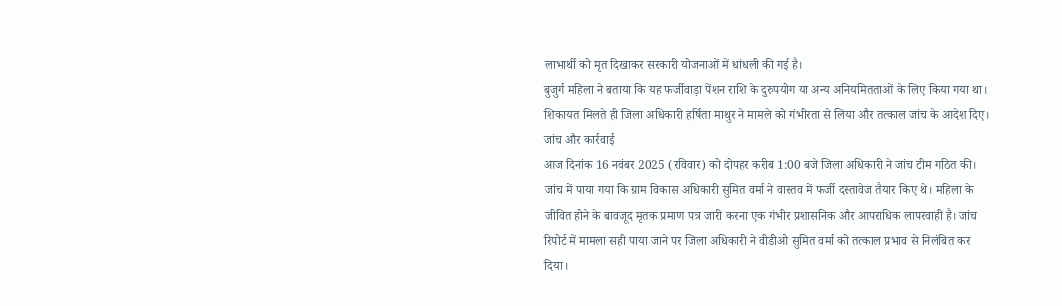लाभार्थी को मृत दिखाकर सरकारी योजनाओं में धांधली की गई है।
बुजुर्ग महिला ने बताया कि यह फर्जीवाड़ा पेंशन राशि के दुरुपयोग या अन्य अनियमितताओं के लिए किया गया था। शिकायत मिलते ही जिला अधिकारी हर्षिता माथुर ने मामले को गंभीरता से लिया और तत्काल जांच के आदेश दिए।
जांच और कार्रवाई
आज दिनांक 16 नवंबर 2025 (रविवार) को दोपहर करीब 1:00 बजे जिला अधिकारी ने जांच टीम गठित की। जांच में पाया गया कि ग्राम विकास अधिकारी सुमित वर्मा ने वास्तव में फर्जी दस्तावेज तैयार किए थे। महिला के जीवित होने के बावजूद मृतक प्रमाण पत्र जारी करना एक गंभीर प्रशासनिक और आपराधिक लापरवाही है। जांच रिपोर्ट में मामला सही पाया जाने पर जिला अधिकारी ने वीडीओ सुमित वर्मा को तत्काल प्रभाव से निलंबित कर दिया।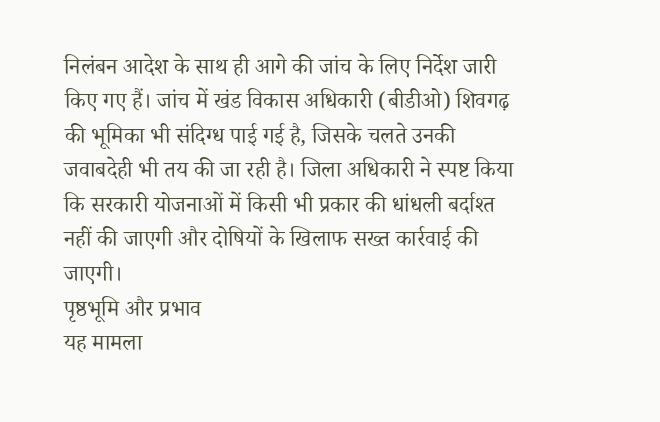निलंबन आदेश के साथ ही आगे की जांच के लिए निर्देश जारी किए गए हैं। जांच में खंड विकास अधिकारी (बीडीओ) शिवगढ़ की भूमिका भी संदिग्ध पाई गई है, जिसके चलते उनकी जवाबदेही भी तय की जा रही है। जिला अधिकारी ने स्पष्ट किया कि सरकारी योजनाओं में किसी भी प्रकार की धांधली बर्दाश्त नहीं की जाएगी और दोषियों के खिलाफ सख्त कार्रवाई की जाएगी।
पृष्ठभूमि और प्रभाव
यह मामला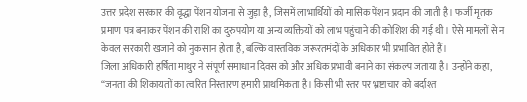उत्तर प्रदेश सरकार की वृद्धा पेंशन योजना से जुड़ा है, जिसमें लाभार्थियों को मासिक पेंशन प्रदान की जाती है। फर्जी मृतक प्रमाण पत्र बनाकर पेंशन की राशि का दुरुपयोग या अन्य व्यक्तियों को लाभ पहुंचाने की कोशिश की गई थी। ऐसे मामलों से न केवल सरकारी खजाने को नुकसान होता है, बल्कि वास्तविक जरूरतमंदों के अधिकार भी प्रभावित होते हैं।
जिला अधिकारी हर्षिता माथुर ने संपूर्ण समाधान दिवस को और अधिक प्रभावी बनाने का संकल्प जताया है। उन्होंने कहा, “जनता की शिकायतों का त्वरित निस्तारण हमारी प्राथमिकता है। किसी भी स्तर पर भ्रष्टाचार को बर्दाश्त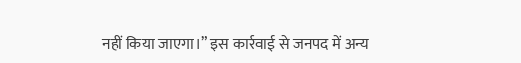नहीं किया जाएगा।” इस कार्रवाई से जनपद में अन्य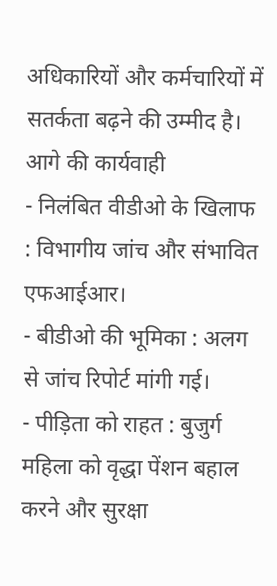अधिकारियों और कर्मचारियों में सतर्कता बढ़ने की उम्मीद है।
आगे की कार्यवाही
- निलंबित वीडीओ के खिलाफ : विभागीय जांच और संभावित एफआईआर।
- बीडीओ की भूमिका : अलग से जांच रिपोर्ट मांगी गई।
- पीड़िता को राहत : बुजुर्ग महिला को वृद्धा पेंशन बहाल करने और सुरक्षा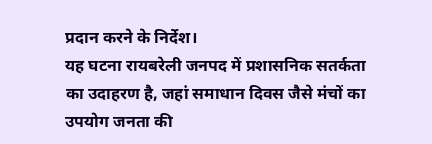प्रदान करने के निर्देश।
यह घटना रायबरेली जनपद में प्रशासनिक सतर्कता का उदाहरण है, जहां समाधान दिवस जैसे मंचों का उपयोग जनता की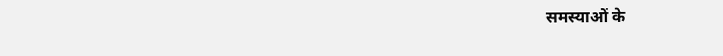समस्याओं के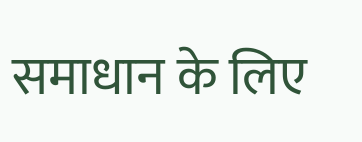समाधान के लिए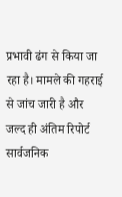प्रभावी ढंग से किया जा रहा है। मामले की गहराई से जांच जारी है और जल्द ही अंतिम रिपोर्ट सार्वजनिक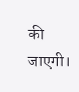की जाएगी।